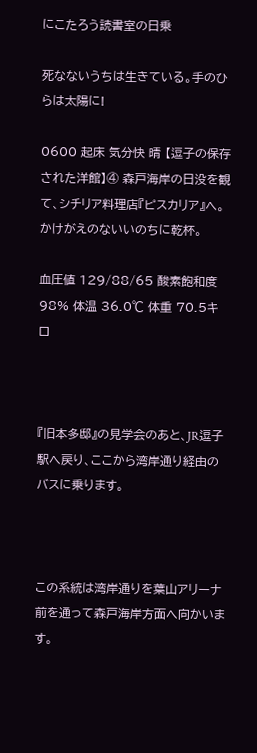にこたろう読書室の日乗

死なないうちは生きている。手のひらは太陽に!

0600 起床 気分快 晴 【逗子の保存された洋館】④ 森戸海岸の日没を観て、シチリア料理店『ピスカリア』へ。かけがえのないいのちに乾杯。

血圧値 129/88/65 酸素飽和度 98% 体温 36.0℃ 体重 70.5キロ



『旧本多邸』の見学会のあと、JR逗子駅へ戻り、ここから湾岸通り経由のバスに乗ります。



この系統は湾岸通りを葉山アリーナ前を通って森戸海岸方面へ向かいます。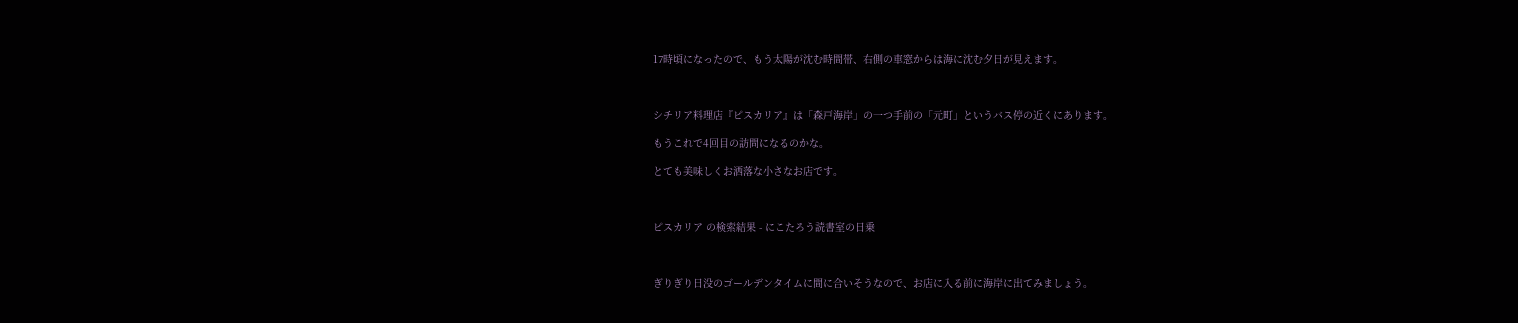17時頃になったので、もう太陽が沈む時間帯、右側の車窓からは海に沈む夕日が見えます。



シチリア料理店『ピスカリア』は「森戸海岸」の一つ手前の「元町」というバス停の近くにあります。

もうこれで4回目の訪問になるのかな。

とても美味しくお洒落な小さなお店です。



ピスカリア の検索結果 - にこたろう読書室の日乗



ぎりぎり日没のゴールデンタイムに間に合いそうなので、お店に入る前に海岸に出てみましょう。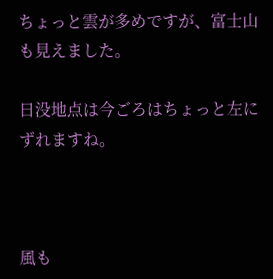ちょっと雲が多めですが、富士山も見えました。

日没地点は今ごろはちょっと左にずれますね。



風も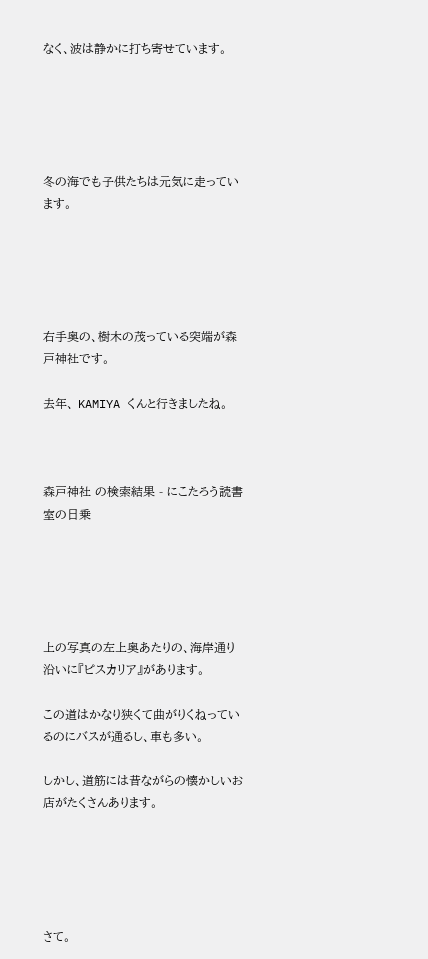なく、波は静かに打ち寄せています。





冬の海でも子供たちは元気に走っています。





右手奥の、樹木の茂っている突端が森戸神社です。

去年、 KAMIYA くんと行きましたね。



森戸神社 の検索結果 - にこたろう読書室の日乗





上の写真の左上奥あたりの、海岸通り沿いに『ピスカリア』があります。

この道はかなり狭くて曲がりくねっているのにバスが通るし、車も多い。

しかし、道筋には昔ながらの懐かしいお店がたくさんあります。





さて。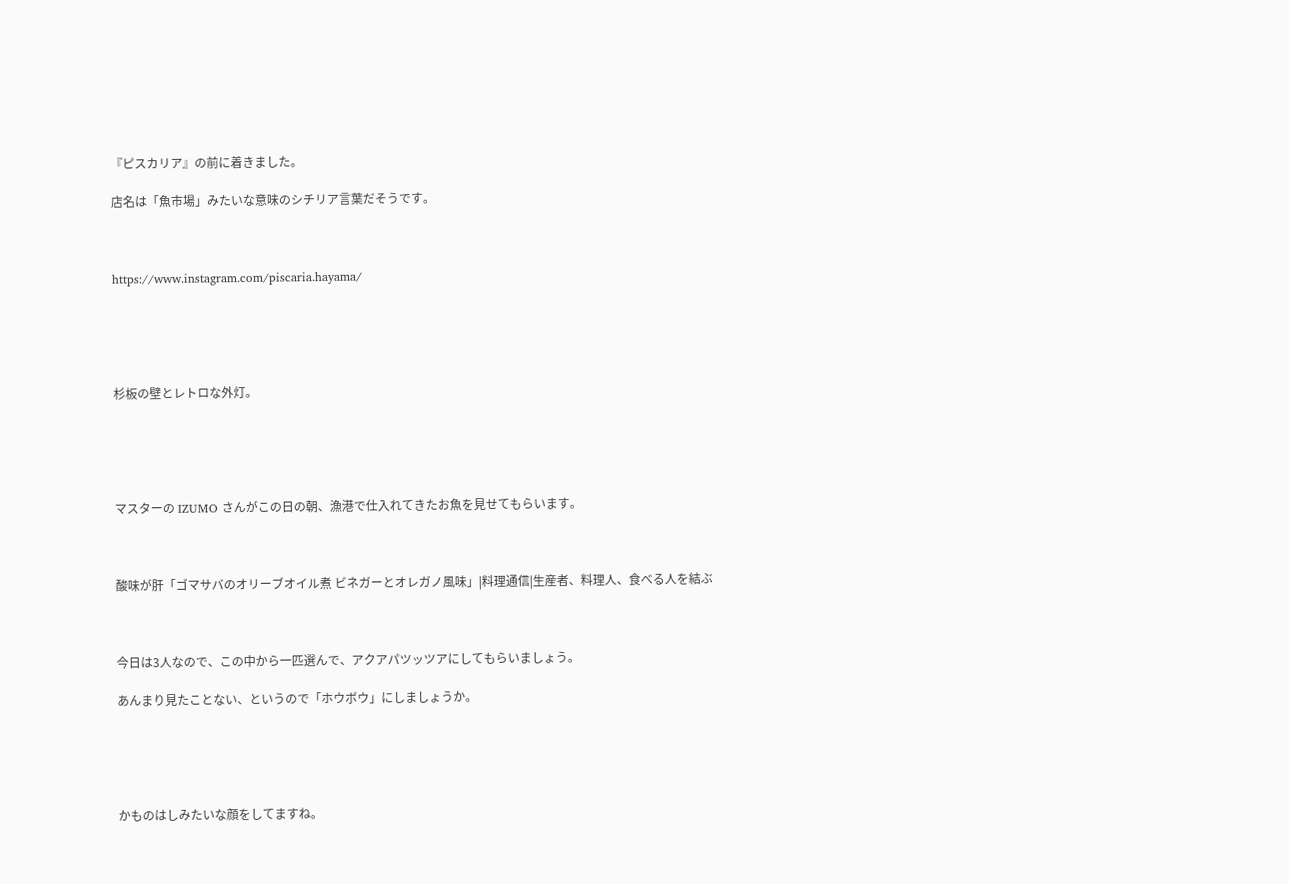『ピスカリア』の前に着きました。

店名は「魚市場」みたいな意味のシチリア言葉だそうです。



https://www.instagram.com/piscaria.hayama/





杉板の壁とレトロな外灯。





マスターの IZUMO さんがこの日の朝、漁港で仕入れてきたお魚を見せてもらいます。



酸味が肝「ゴマサバのオリーブオイル煮 ビネガーとオレガノ風味」|料理通信|生産者、料理人、食べる人を結ぶ



今日は3人なので、この中から一匹選んで、アクアパツッツアにしてもらいましょう。

あんまり見たことない、というので「ホウボウ」にしましょうか。





かものはしみたいな顔をしてますね。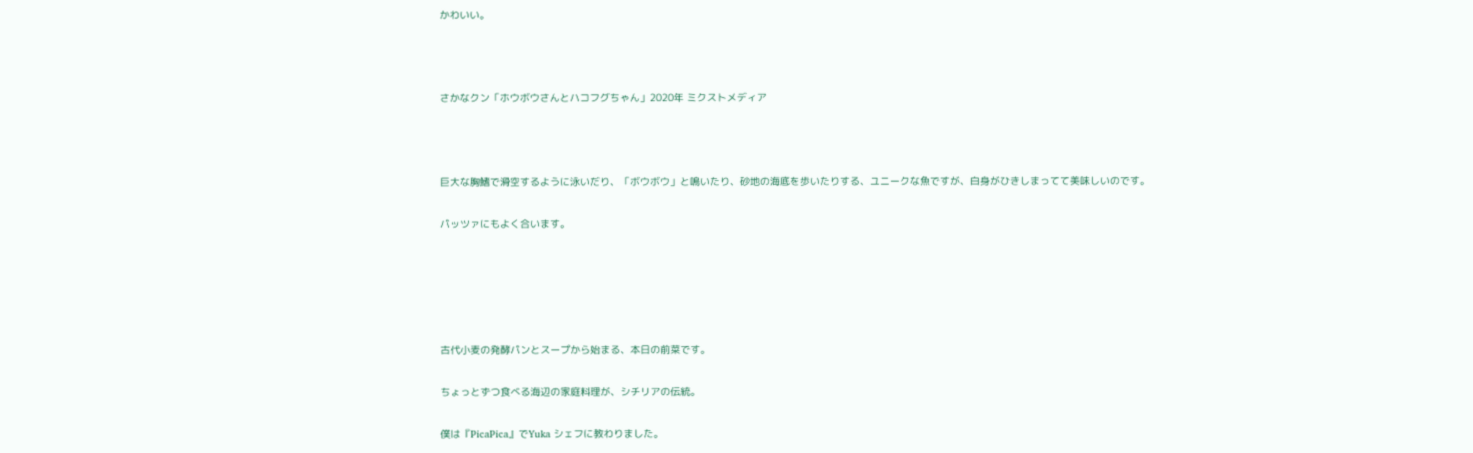かわいい。



さかなクン「ホウボウさんとハコフグちゃん」2020年 ミクストメディア



巨大な胸鰭で滑空するように泳いだり、「ボウボウ」と鳴いたり、砂地の海底を歩いたりする、ユニークな魚ですが、白身がひきしまってて美味しいのです。

パッツァにもよく合います。





古代小麦の発酵パンとスープから始まる、本日の前菜です。

ちょっとずつ食べる海辺の家庭料理が、シチリアの伝統。

僕は『PicaPica』でYuka シェフに教わりました。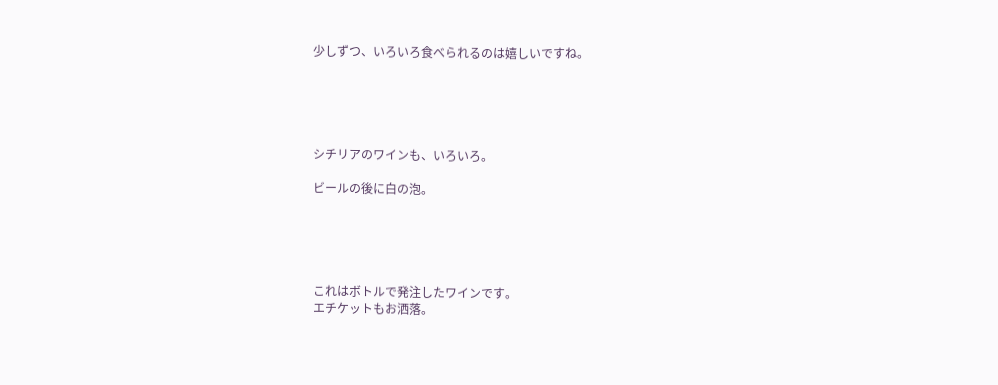少しずつ、いろいろ食べられるのは嬉しいですね。





シチリアのワインも、いろいろ。

ビールの後に白の泡。





これはボトルで発注したワインです。
エチケットもお洒落。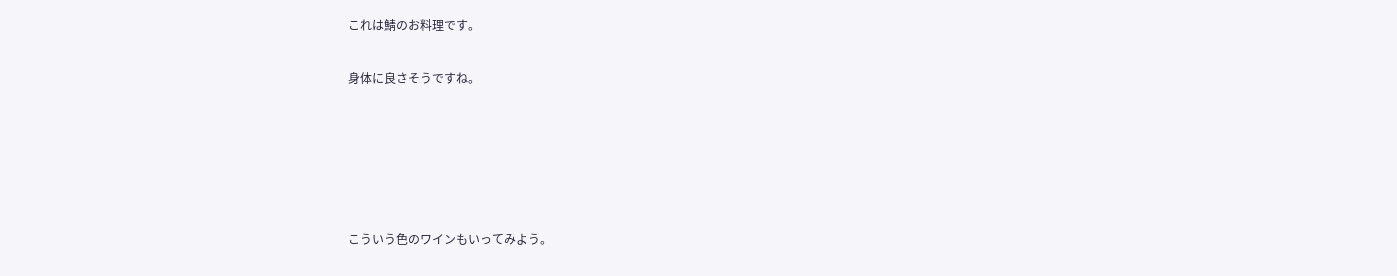これは鯖のお料理です。

身体に良さそうですね。





こういう色のワインもいってみよう。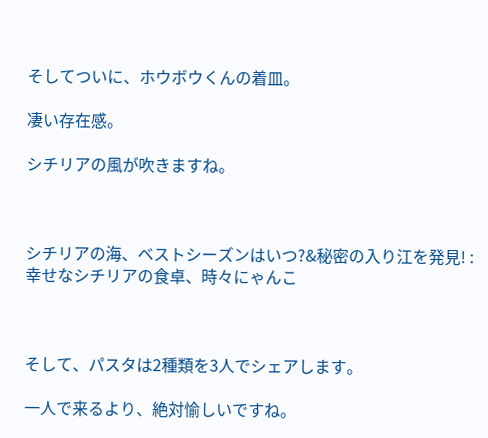そしてついに、ホウボウくんの着皿。

凄い存在感。

シチリアの風が吹きますね。



シチリアの海、ベストシーズンはいつ?&秘密の入り江を発見! : 幸せなシチリアの食卓、時々にゃんこ



そして、パスタは2種類を3人でシェアします。

一人で来るより、絶対愉しいですね。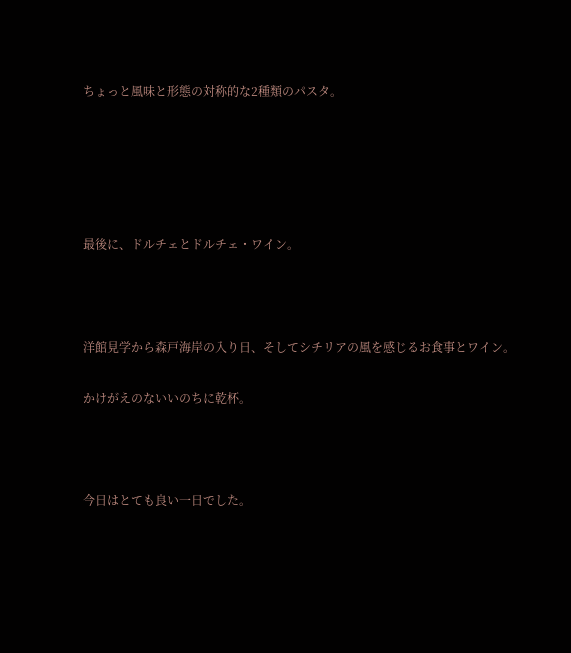ちょっと風味と形態の対称的な2種類のパスタ。





最後に、ドルチェとドルチェ・ワイン。



洋館見学から森戸海岸の入り日、そしてシチリアの風を感じるお食事とワイン。

かけがえのないいのちに乾杯。



今日はとても良い一日でした。